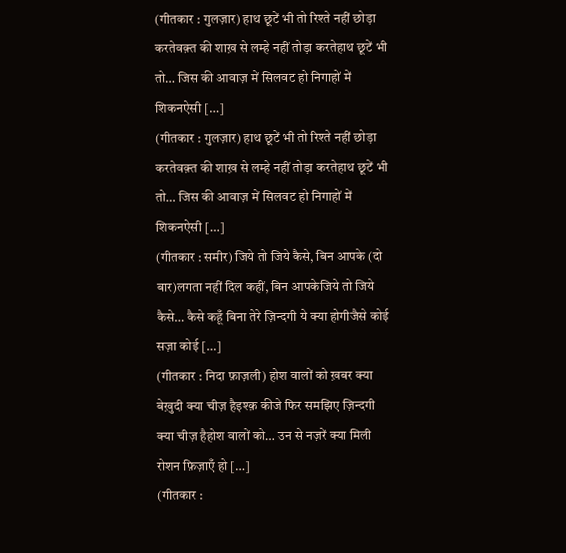(गीतकार : गुलज़ार) हाथ छूटें भी तो रिश्ते नहीं छोड़ा करतेवक़्त की शाख़ से लम्हे नहीं तोड़ा करतेहाथ छूटें भी तो… जिस की आवाज़ में सिलवट हो निगाहों में शिकनऐसी […]
(गीतकार : गुलज़ार) हाथ छूटें भी तो रिश्ते नहीं छोड़ा करतेवक़्त की शाख़ से लम्हे नहीं तोड़ा करतेहाथ छूटें भी तो… जिस की आवाज़ में सिलवट हो निगाहों में शिकनऐसी […]
(गीतकार : समीर) जिये तो जिये कैसे, बिन आपके (दो बार)लगता नहीं दिल कहीं, बिन आपकेजिये तो जिये कैसे… कैसे कहूँ बिना तेरे ज़िन्दगी ये क्या होगीजैसे कोई सज़ा कोई […]
(गीतकार : निदा फ़ाज़ली) होश वालों को ख़बर क्या बेख़ुदी क्या चीज़ हैइश्क़ कीजे फिर समझिए ज़िन्दगी क्या चीज़ हैहोश वालों को… उन से नज़रें क्या मिली रोशन फ़िज़ाएँ हो […]
(गीतकार :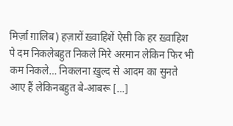मिर्ज़ा ग़ालिब) हज़ारों ख़्वाहिशें ऐसी कि हर ख़्वाहिश पे दम निकलेबहुत निकले मिरे अरमान लेकिन फिर भी कम निकले… निकलना ख़ुल्द से आदम का सुनते आए हैं लेकिनबहुत बे-आबरू […]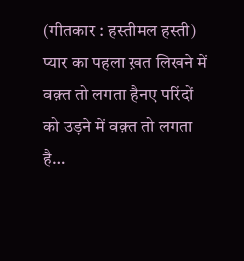(गीतकार : हस्तीमल हस्ती) प्यार का पहला ख़त लिखने में वक़्त तो लगता हैनए परिंदों को उड़ने में वक़्त तो लगता है…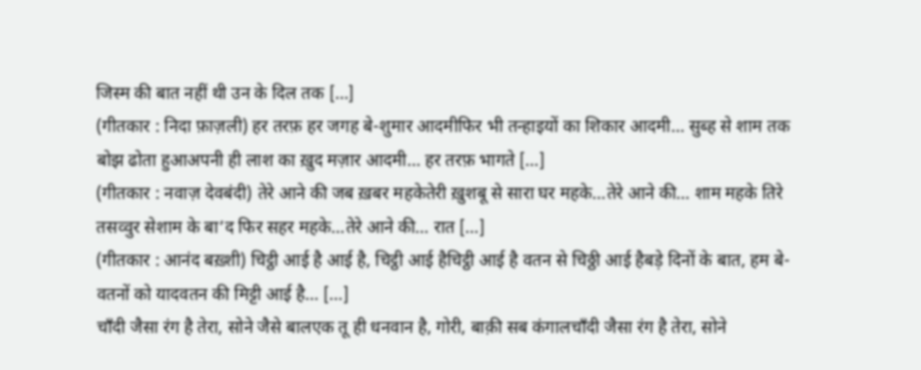जिस्म की बात नहीं थी उन के दिल तक […]
(गीतकार : निदा फ़ाज़ली) हर तरफ़ हर जगह बे-शुमार आदमीफिर भी तन्हाइयों का शिकार आदमी… सुब्ह से शाम तक बोझ ढोता हुआअपनी ही लाश का ख़ुद मज़ार आदमी… हर तरफ़ भागते […]
(गीतकार : नवाज़ देवबंदी) तेरे आने की जब ख़बर महकेतेरी ख़ुशबू से सारा घर महके…तेरे आने की… शाम महके तिरे तसव्वुर सेशाम के बा’द फिर सहर महके…तेरे आने की… रात […]
(गीतकार : आनंद बख़्शी) चिट्ठी आई है आई है, चिट्ठी आई हैचिट्ठी आई है वतन से चिठ्ठी आई हैबड़े दिनों के बात, हम बे-वतनों को यादवतन की मिट्टी आई है… […]
चाँदी जैसा रंग है तेरा, सोने जैसे बालएक तू ही धनवान है, गोरी, बाक़ी सब कंगालचाँदी जैसा रंग है तेरा, सोने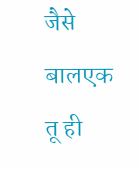जैसे बालएक तू ही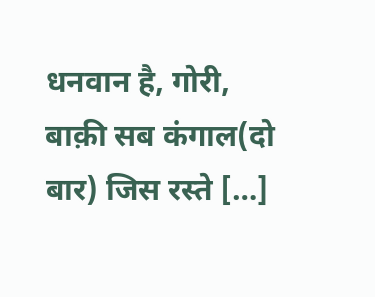धनवान है, गोरी, बाक़ी सब कंगाल(दो बार) जिस रस्ते […]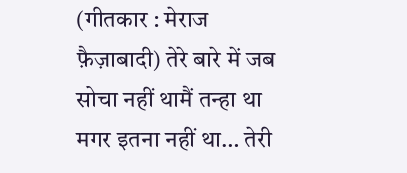(गीतकार : मेराज फ़ैज़ाबादी) तेरे बारे में जब सोचा नहीं थामैं तन्हा था मगर इतना नहीं था… तेरी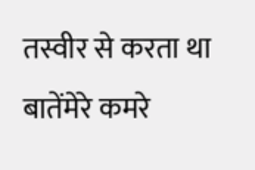तस्वीर से करता था बातेंमेरे कमरे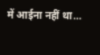में आईना नहीं था…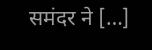समंदर ने […]